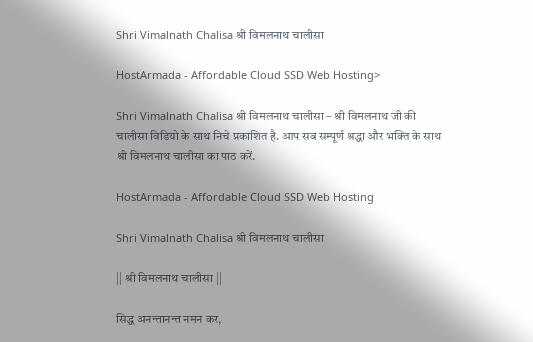Shri Vimalnath Chalisa श्री विमलनाथ चालीसा

HostArmada - Affordable Cloud SSD Web Hosting>

Shri Vimalnath Chalisa श्री विमलनाथ चालीसा – श्री विमलनाथ जी की चालीसा विडियो के साथ निचे प्रकाशित है. आप सब सम्पूर्ण श्रद्धा और भक्ति के साथ श्री विमलनाथ चालीसा का पाठ करें.

HostArmada - Affordable Cloud SSD Web Hosting

Shri Vimalnath Chalisa श्री विमलनाथ चालीसा

|| श्री विमलनाथ चालीसा ||

सिद्ध अनन्तानन्त नमन कर,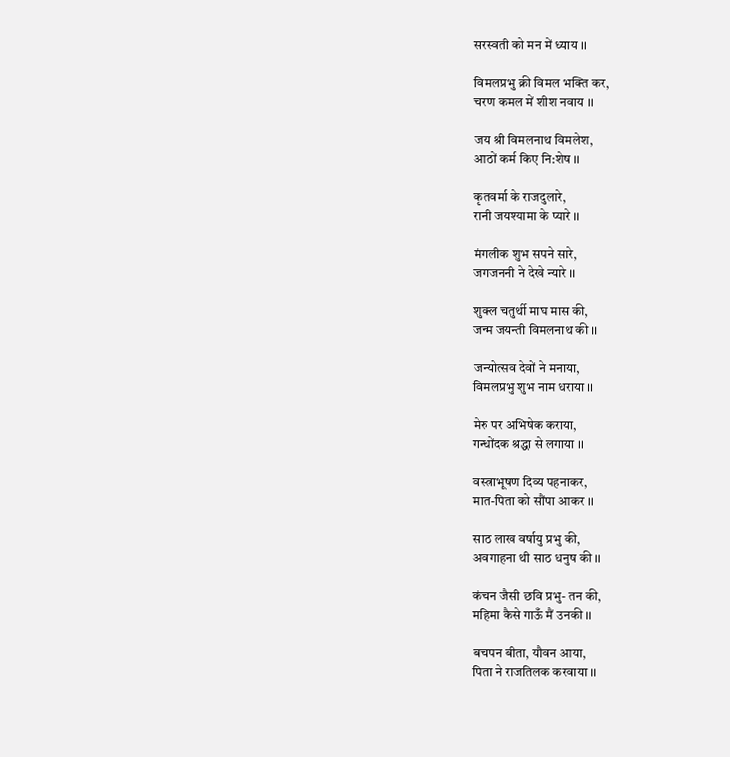सरस्वती को मन में ध्याय ।।

विमलप्रभु क्री विमल भक्ति कर,
चरण कमल में शीश नवाय ।।

जय श्री विमलनाथ विमलेश,
आठों कर्म किए नि:शेष ।।

कृतवर्मा के राजदुलारे,
रानी जयश्यामा के प्यारे ।।

मंगलीक शुभ सपने सारे,
जगजननी ने देखे न्यारे ।।

शुक्ल चतुर्थी माघ मास की,
जन्म जयन्ती विमलनाथ की ।।

जन्योत्सव देवों ने मनाया,
विमलप्रभु शुभ नाम धराया ।।

मेरु पर अभिषेक कराया,
गन्धोंदक श्रद्धा से लगाया ।।

वस्त्राभूषण दिव्य पहनाकर,
मात-पिता को सौंपा आकर ।।

साठ लाख वर्षायु प्रभु की,
अवगाहना थी साठ धनुष की ।।

कंचन जैसी छवि प्रभु- तन की,
महिमा कैसे गाऊँ मैं उनकी ।।

बचपन बीता, यौवन आया,
पिता ने राजतिलक करवाया ।।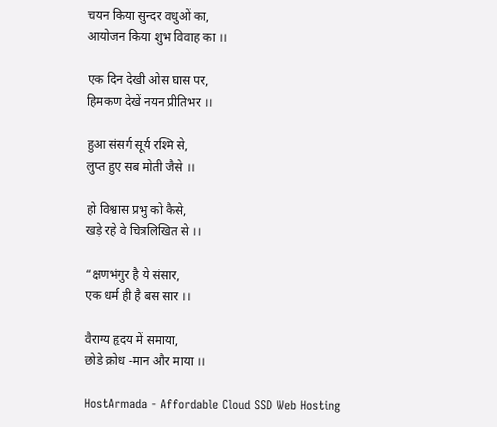चयन किया सुन्दर वधुओं का,
आयोजन किया शुभ विवाह का ।।

एक दिन देखी ओस घास पर,
हिमकण देखें नयन प्रीतिभर ।।

हुआ संसर्ग सूर्य रश्मि से,
लुप्त हुए सब मोती जैसे ।।

हो विश्वास प्रभु को कैसे,
खड़े रहे वे चित्रलिखित से ।।

“क्षणभंगुर है ये संसार,
एक धर्म ही है बस सार ।।

वैराग्य हृदय में समाया,
छोडे क्रोध -मान और माया ।।

HostArmada - Affordable Cloud SSD Web Hosting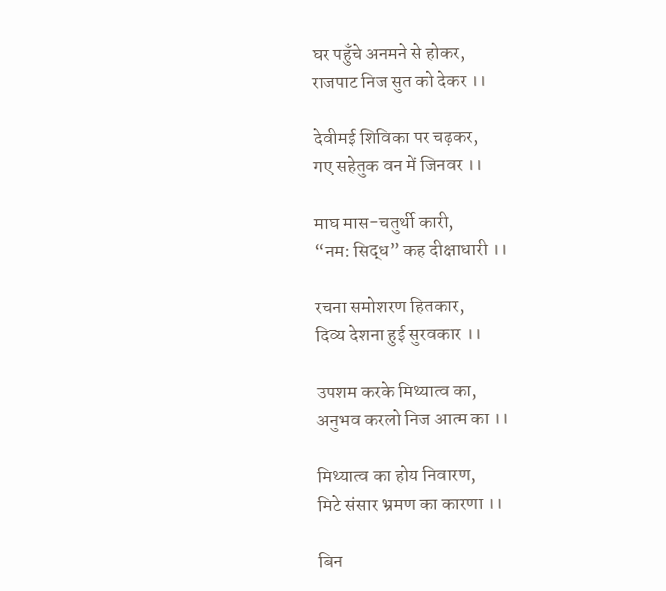घर पहुँचे अनमने से होकर,
राजपाट निज सुत को देकर ।।

देवीमई शिविका पर चढ़कर,
गए सहेतुक वन में जिनवर ।।

माघ मास-चतुर्थी कारी,
“नम: सिद्ध” कह दीक्षाधारी ।।

रचना समोशरण हितकार,
दिव्य देशना हुई सुरवकार ।।

उपशम करके मिथ्यात्व का,
अनुभव करलो निज आत्म का ।।

मिथ्यात्व का होय निवारण,
मिटे संसार भ्रमण का कारणा ।।

बिन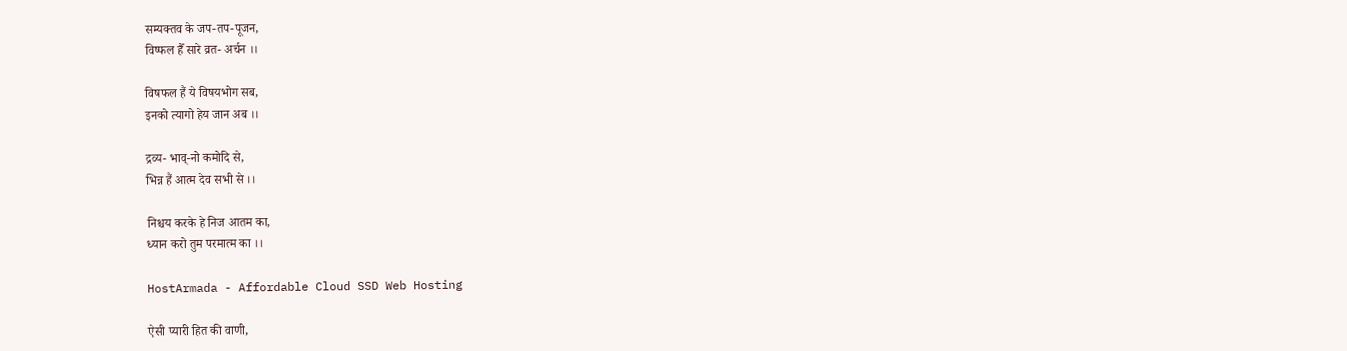सम्यक्तव के जप-तप-पूजन,
विष्फल हैँ सारे व्रत- अर्चन ।।

विषफल हैं ये विषयभोग सब,
इनको त्यागो हेय जान अब ।।

द्रव्य- भाव्-नो कमोदि से,
भिन्न हैं आत्म देव सभी से ।।

निश्चय करके हे निज आतम का,
ध्यान करो तुम परमात्म का ।।

HostArmada - Affordable Cloud SSD Web Hosting

ऐसी प्यारी हित की वाणी,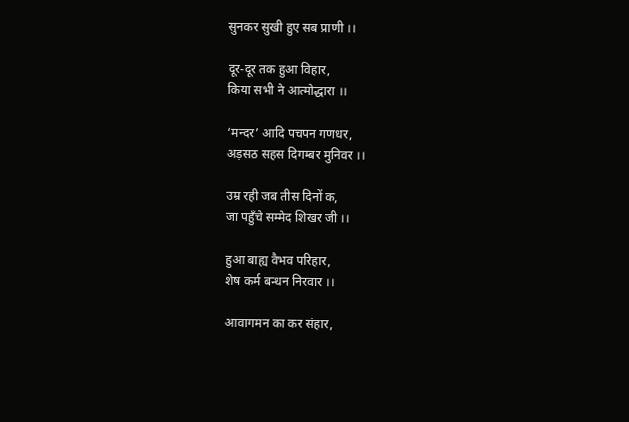सुनकर सुखी हुए सब प्राणी ।।

दूर-दूर तक हुआ विहार,
किया सभी ने आत्मोद्धारा ।।

‘मन्दर’ आदि पचपन गणधर,
अड़सठ सहस दिगम्बर मुनिवर ।।

उम्र रही जब तीस दिनों क,
जा पहुँचे सम्मेद शिखर जी ।।

हुआ बाह्य वैभव परिहार,
शेष कर्म बन्धन निरवार ।।

आवागमन का कर संहार,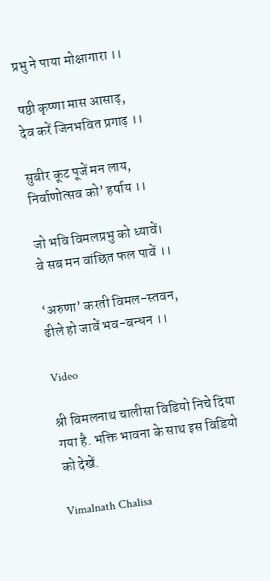प्रभु ने पाया मोक्षागारा ।।

षष्ठी कृष्णा मास आसाढ़,
देव करें जिनभवित प्रगाढ़ ।।

सुबीर कूट पूजें मन लाय,
निर्वाणोत्सव को’ हर्षाय ।।

जो भवि विमलप्रभु को ध्यावें।
वे सब मन वांछित फल पावें ।।

‘अरुणा’ करती विमल-स्तवन,
ढीले हो जावें भव-बन्धन ।।

Video

श्री विमलनाथ चालीसा विडियो निचे दिया गया है. भक्ति भावना के साथ इस विडियो को देखें.

Vimalnath Chalisa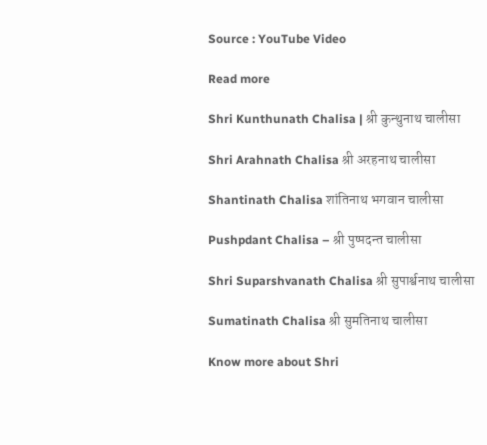Source : YouTube Video

Read more

Shri Kunthunath Chalisa | श्री कुन्थुनाथ चालीसा

Shri Arahnath Chalisa श्री अरहनाथ चालीसा

Shantinath Chalisa शांतिनाथ भगवान चालीसा

Pushpdant Chalisa – श्री पुष्पदन्त चालीसा

Shri Suparshvanath Chalisa श्री सुपार्श्वनाथ चालीसा

Sumatinath Chalisa श्री सुमतिनाथ चालीसा

Know more about Shri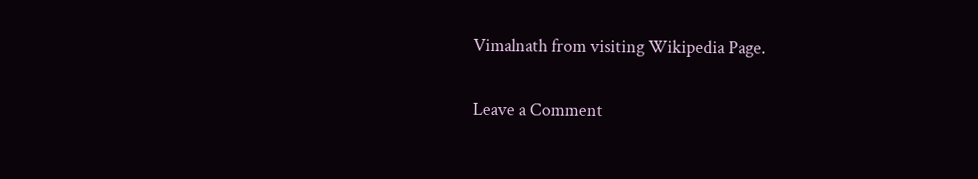Vimalnath from visiting Wikipedia Page.

Leave a Comment